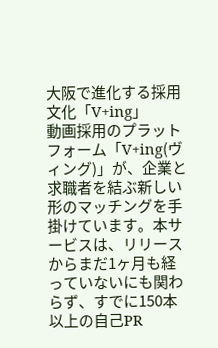大阪で進化する採用文化「V+ing」
動画採用のプラットフォーム「V+ing(ヴィング)」が、企業と求職者を結ぶ新しい形のマッチングを手掛けています。本サービスは、リリースからまだ1ヶ月も経っていないにも関わらず、すでに150本以上の自己PR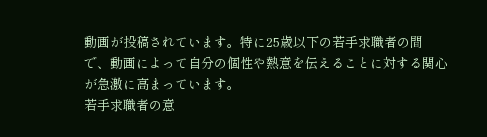動画が投稿されています。特に25歳以下の若手求職者の間で、動画によって自分の個性や熱意を伝えることに対する関心が急激に高まっています。
若手求職者の意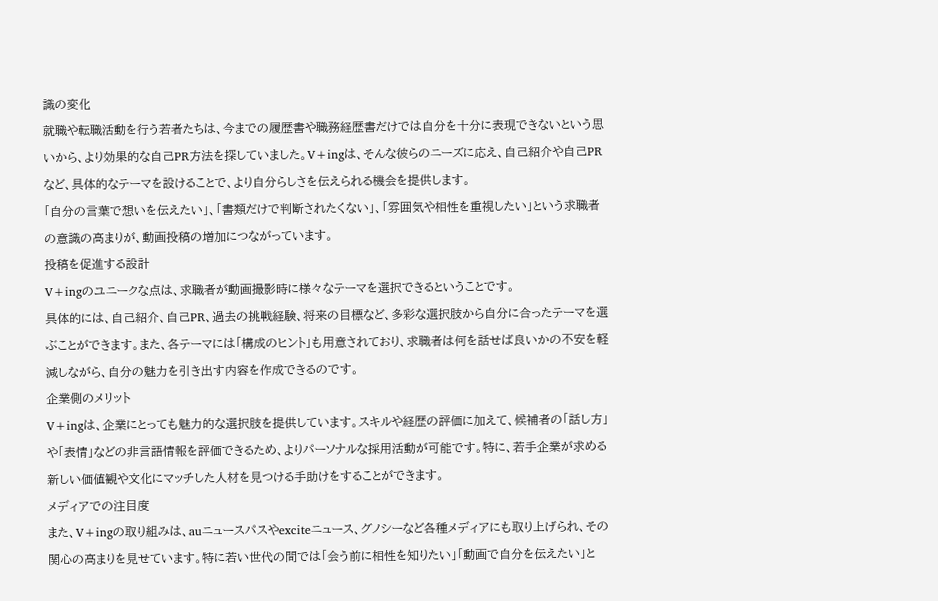識の変化
就職や転職活動を行う若者たちは、今までの履歴書や職務経歴書だけでは自分を十分に表現できないという思いから、より効果的な自己PR方法を探していました。V+ingは、そんな彼らのニーズに応え、自己紹介や自己PRなど、具体的なテーマを設けることで、より自分らしさを伝えられる機会を提供します。
「自分の言葉で想いを伝えたい」、「書類だけで判断されたくない」、「雰囲気や相性を重視したい」という求職者の意識の高まりが、動画投稿の増加につながっています。
投稿を促進する設計
V+ingのユニークな点は、求職者が動画撮影時に様々なテーマを選択できるということです。
具体的には、自己紹介、自己PR、過去の挑戦経験、将来の目標など、多彩な選択肢から自分に合ったテーマを選ぶことができます。また、各テーマには「構成のヒント」も用意されており、求職者は何を話せば良いかの不安を軽減しながら、自分の魅力を引き出す内容を作成できるのです。
企業側のメリット
V+ingは、企業にとっても魅力的な選択肢を提供しています。スキルや経歴の評価に加えて、候補者の「話し方」や「表情」などの非言語情報を評価できるため、よりパーソナルな採用活動が可能です。特に、若手企業が求める新しい価値観や文化にマッチした人材を見つける手助けをすることができます。
メディアでの注目度
また、V+ingの取り組みは、auニュースパスやexciteニュース、グノシーなど各種メディアにも取り上げられ、その関心の高まりを見せています。特に若い世代の間では「会う前に相性を知りたい」「動画で自分を伝えたい」と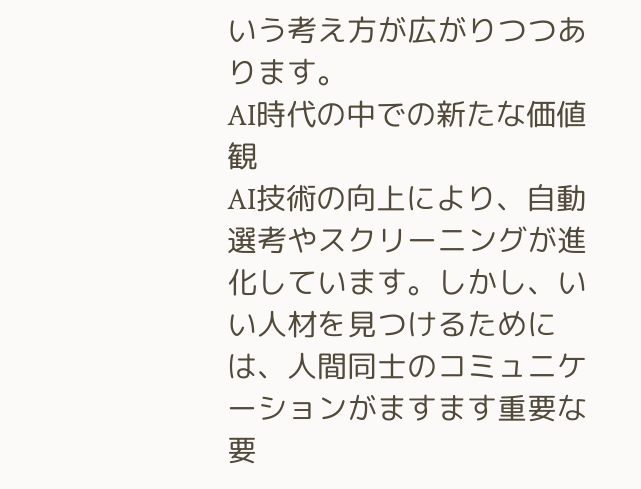いう考え方が広がりつつあります。
AI時代の中での新たな価値観
AI技術の向上により、自動選考やスクリーニングが進化しています。しかし、いい人材を見つけるためには、人間同士のコミュニケーションがますます重要な要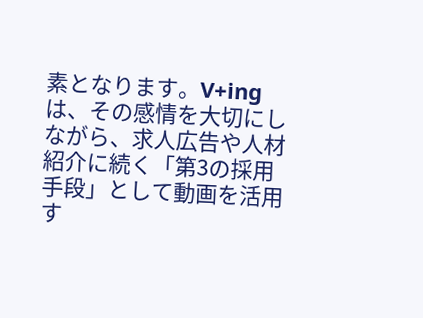素となります。V+ingは、その感情を大切にしながら、求人広告や人材紹介に続く「第3の採用手段」として動画を活用す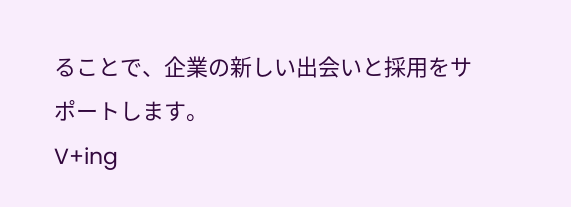ることで、企業の新しい出会いと採用をサポートします。
V+ing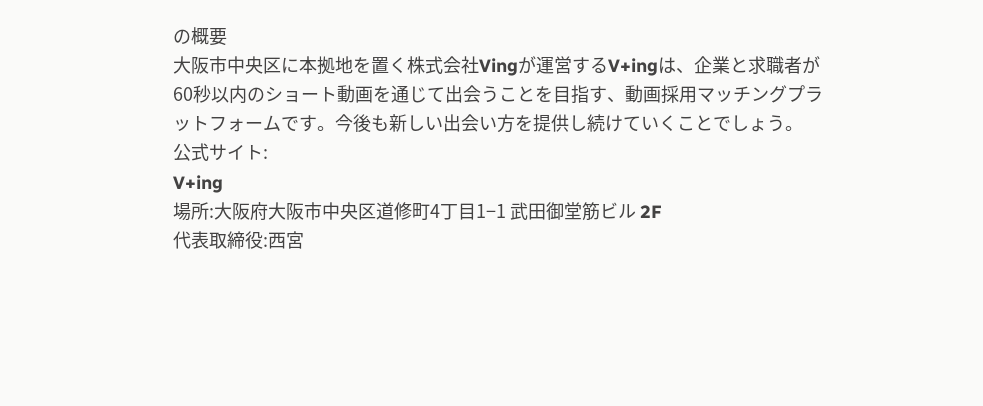の概要
大阪市中央区に本拠地を置く株式会社Vingが運営するV+ingは、企業と求職者が60秒以内のショート動画を通じて出会うことを目指す、動画採用マッチングプラットフォームです。今後も新しい出会い方を提供し続けていくことでしょう。
公式サイト:
V+ing
場所:大阪府大阪市中央区道修町4丁目1−1 武田御堂筋ビル 2F
代表取締役:西宮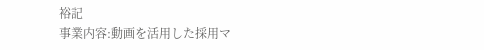裕記
事業内容:動画を活用した採用マ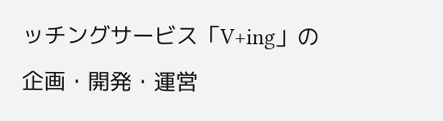ッチングサービス「V+ing」の企画・開発・運営